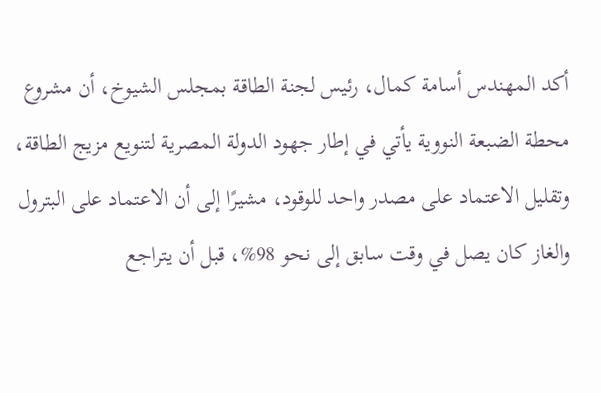أكد المهندس أسامة كمال، رئيس لجنة الطاقة بمجلس الشيوخ، أن مشروع محطة الضبعة النووية يأتي في إطار جهود الدولة المصرية لتنويع مزيج الطاقة، وتقليل الاعتماد على مصدر واحد للوقود، مشيرًا إلى أن الاعتماد على البترول والغاز كان يصل في وقت سابق إلى نحو 98%، قبل أن يتراجع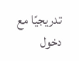تدريجيًا مع دخول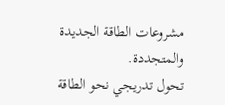مشروعات الطاقة الجديدة والمتجددة.
تحول تدريجي نحو الطاقة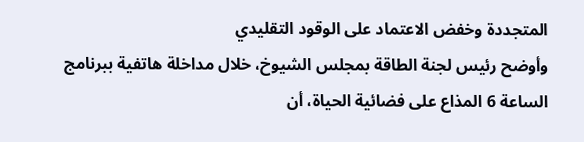المتجددة وخفض الاعتماد على الوقود التقليدي
وأوضح رئيس لجنة الطاقة بمجلس الشيوخ، خلال مداخلة هاتفية ببرنامج الساعة 6 المذاع على فضائية الحياة، أن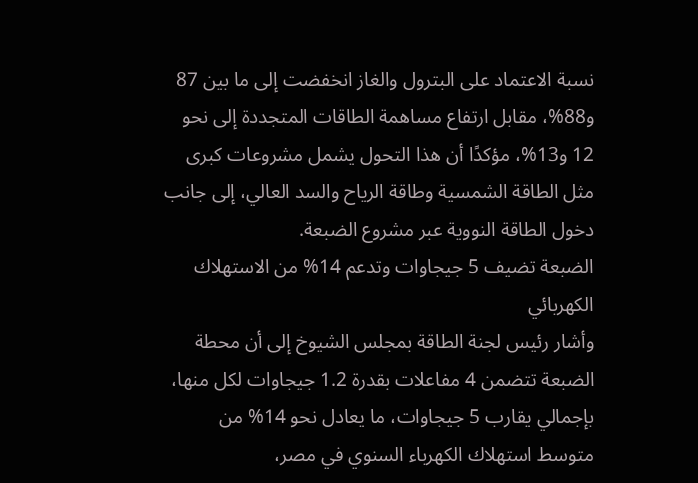نسبة الاعتماد على البترول والغاز انخفضت إلى ما بين 87 و88%، مقابل ارتفاع مساهمة الطاقات المتجددة إلى نحو 12 و13%، مؤكدًا أن هذا التحول يشمل مشروعات كبرى مثل الطاقة الشمسية وطاقة الرياح والسد العالي، إلى جانب دخول الطاقة النووية عبر مشروع الضبعة.
الضبعة تضيف 5 جيجاوات وتدعم 14% من الاستهلاك الكهربائي
وأشار رئيس لجنة الطاقة بمجلس الشيوخ إلى أن محطة الضبعة تتضمن 4 مفاعلات بقدرة 1.2 جيجاوات لكل منها، بإجمالي يقارب 5 جيجاوات، ما يعادل نحو 14% من متوسط استهلاك الكهرباء السنوي في مصر،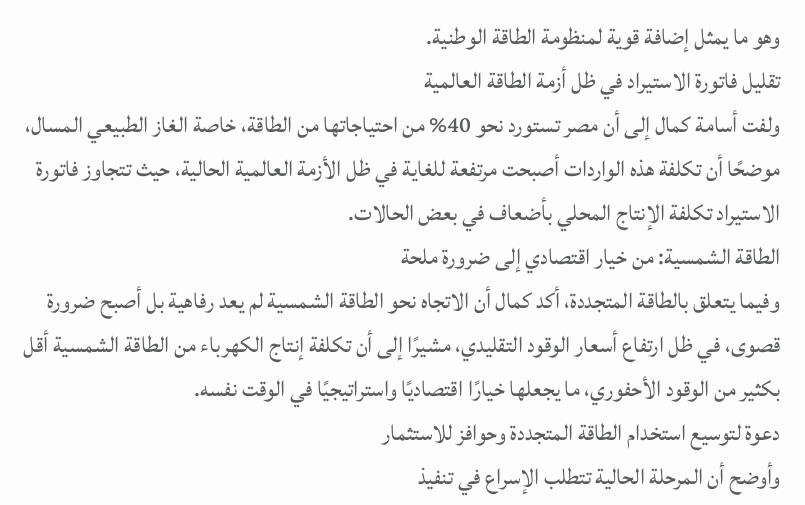وهو ما يمثل إضافة قوية لمنظومة الطاقة الوطنية.
تقليل فاتورة الاستيراد في ظل أزمة الطاقة العالمية
ولفت أسامة كمال إلى أن مصر تستورد نحو 40% من احتياجاتها من الطاقة، خاصة الغاز الطبيعي المسال، موضحًا أن تكلفة هذه الواردات أصبحت مرتفعة للغاية في ظل الأزمة العالمية الحالية، حيث تتجاوز فاتورة الاستيراد تكلفة الإنتاج المحلي بأضعاف في بعض الحالات.
الطاقة الشمسية: من خيار اقتصادي إلى ضرورة ملحة
وفيما يتعلق بالطاقة المتجددة، أكد كمال أن الاتجاه نحو الطاقة الشمسية لم يعد رفاهية بل أصبح ضرورة قصوى، في ظل ارتفاع أسعار الوقود التقليدي، مشيرًا إلى أن تكلفة إنتاج الكهرباء من الطاقة الشمسية أقل بكثير من الوقود الأحفوري، ما يجعلها خيارًا اقتصاديًا واستراتيجيًا في الوقت نفسه.
دعوة لتوسيع استخدام الطاقة المتجددة وحوافز للاستثمار
وأوضح أن المرحلة الحالية تتطلب الإسراع في تنفيذ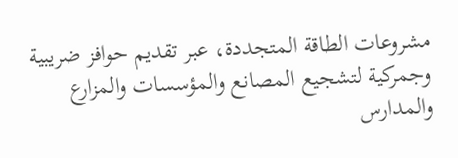مشروعات الطاقة المتجددة، عبر تقديم حوافز ضريبية وجمركية لتشجيع المصانع والمؤسسات والمزارع والمدارس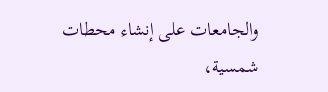والجامعات على إنشاء محطات شمسية،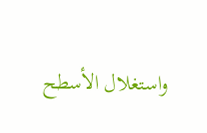واستغلال الأسطح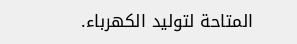المتاحة لتوليد الكهرباء.